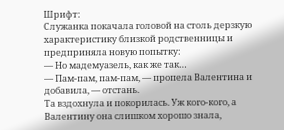Шрифт:
Служанка покачала головой на столь дерзкую характеристику близкой родственницы и предприняла новую попытку:
— Но мадемуазель, как же так…
— Пам-пам, пам-пам, — пропела Валентина и добавила, — отстань.
Та вздохнула и покорилась. Уж кого-кого, а Валентину она слишком хорошо знала,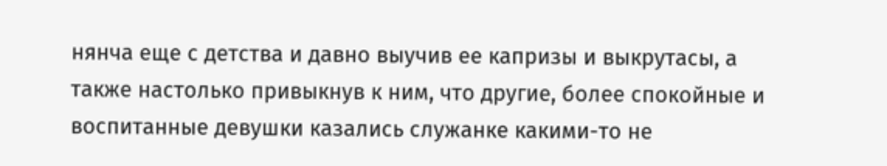нянча еще с детства и давно выучив ее капризы и выкрутасы, а также настолько привыкнув к ним, что другие, более спокойные и воспитанные девушки казались служанке какими-то не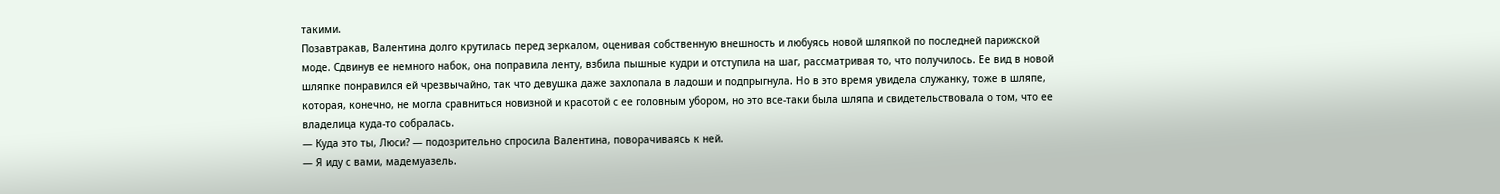такими.
Позавтракав, Валентина долго крутилась перед зеркалом, оценивая собственную внешность и любуясь новой шляпкой по последней парижской моде. Сдвинув ее немного набок, она поправила ленту, взбила пышные кудри и отступила на шаг, рассматривая то, что получилось. Ее вид в новой шляпке понравился ей чрезвычайно, так что девушка даже захлопала в ладоши и подпрыгнула. Но в это время увидела служанку, тоже в шляпе, которая, конечно, не могла сравниться новизной и красотой с ее головным убором, но это все-таки была шляпа и свидетельствовала о том, что ее владелица куда-то собралась.
— Куда это ты, Люси? — подозрительно спросила Валентина, поворачиваясь к ней.
— Я иду с вами, мадемуазель.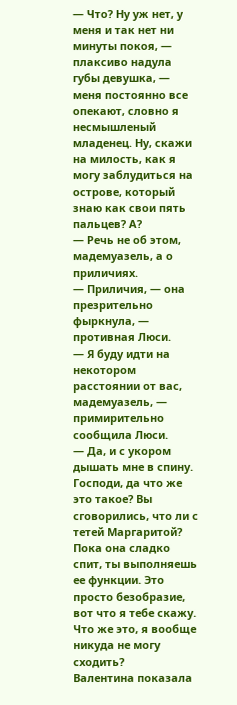— Что? Ну уж нет, у меня и так нет ни минуты покоя, — плаксиво надула губы девушка, — меня постоянно все опекают, словно я несмышленый младенец. Ну, скажи на милость, как я могу заблудиться на острове, который знаю как свои пять пальцев? А?
— Речь не об этом, мадемуазель, а о приличиях.
— Приличия, — она презрительно фыркнула, — противная Люси.
— Я буду идти на некотором расстоянии от вас, мадемуазель, — примирительно сообщила Люси.
— Да, и с укором дышать мне в спину. Господи, да что же это такое? Вы сговорились, что ли с тетей Маргаритой? Пока она сладко спит, ты выполняешь ее функции. Это просто безобразие, вот что я тебе скажу. Что же это, я вообще никуда не могу сходить?
Валентина показала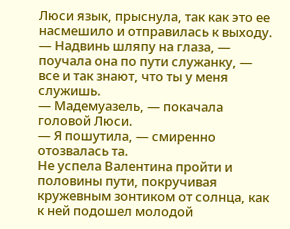Люси язык, прыснула, так как это ее насмешило и отправилась к выходу.
— Надвинь шляпу на глаза, — поучала она по пути служанку, — все и так знают, что ты у меня служишь.
— Мадемуазель, — покачала головой Люси.
— Я пошутила, — смиренно отозвалась та.
Не успела Валентина пройти и половины пути, покручивая кружевным зонтиком от солнца, как к ней подошел молодой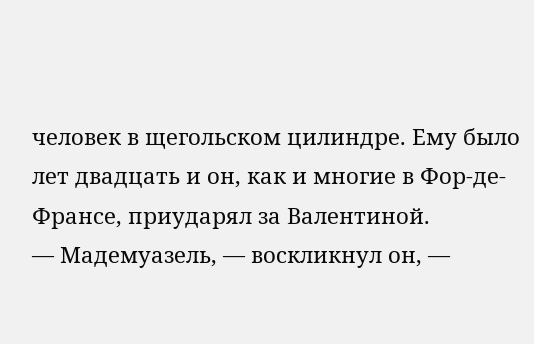человек в щегольском цилиндре. Ему было лет двадцать и он, как и многие в Фор-де-Франсе, приударял за Валентиной.
— Мадемуазель, — воскликнул он, —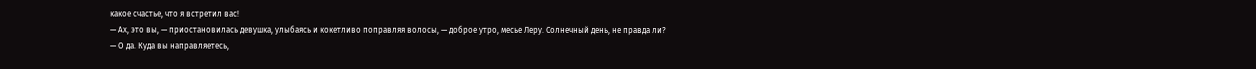какое счастье, что я встретил вас!
— Ах, это вы, — приостановилась девушка, улыбаясь и кокетливо поправляя волосы, — доброе утро, месье Леру. Солнечный день, не правда ли?
— О да. Куда вы направляетесь,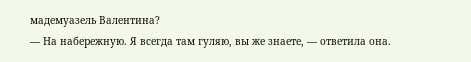мадемуазель Валентина?
— На набережную. Я всегда там гуляю, вы же знаете, — ответила она.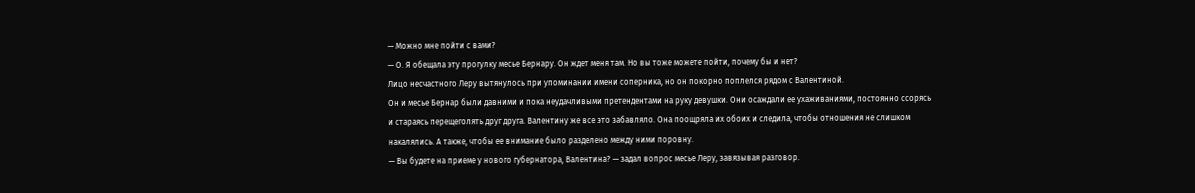— Можно мне пойти с вами?
— О. Я обещала эту прогулку месье Бернару. Он ждет меня там. Но вы тоже можете пойти, почему бы и нет?
Лицо несчастного Леру вытянулось при упоминании имени соперника, но он покорно поплелся рядом с Валентиной.
Он и месье Бернар были давними и пока неудачливыми претендентами на руку девушки. Они осаждали ее ухаживаниями, постоянно ссорясь и стараясь перещеголять друг друга. Валентину же все это забавляло. Она поощряла их обоих и следила, чтобы отношения не слишком накалялись. А также, чтобы ее внимание было разделено между ними поровну.
— Вы будете на приеме у нового губернатора, Валентина? — задал вопрос месье Леру, завязывая разговор.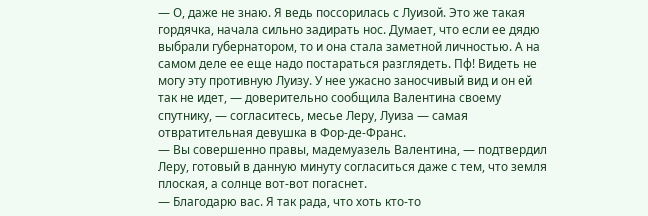— О, даже не знаю. Я ведь поссорилась с Луизой. Это же такая гордячка, начала сильно задирать нос. Думает, что если ее дядю выбрали губернатором, то и она стала заметной личностью. А на самом деле ее еще надо постараться разглядеть. Пф! Видеть не могу эту противную Луизу. У нее ужасно заносчивый вид и он ей так не идет, — доверительно сообщила Валентина своему спутнику, — согласитесь, месье Леру, Луиза — самая отвратительная девушка в Фор-де-Франс.
— Вы совершенно правы, мадемуазель Валентина, — подтвердил Леру, готовый в данную минуту согласиться даже с тем, что земля плоская, а солнце вот-вот погаснет.
— Благодарю вас. Я так рада, что хоть кто-то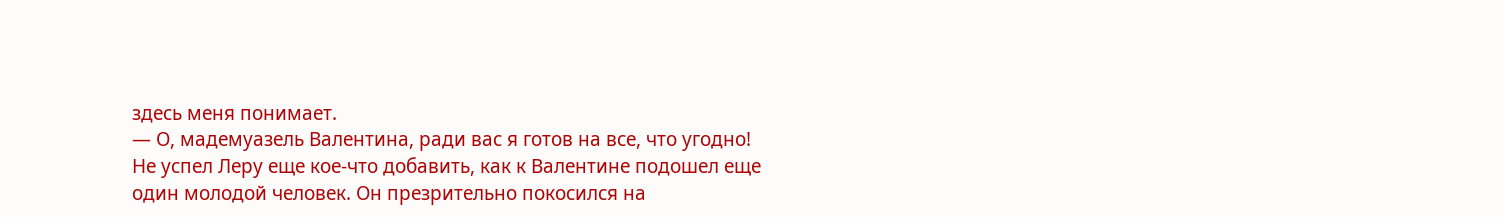здесь меня понимает.
— О, мадемуазель Валентина, ради вас я готов на все, что угодно!
Не успел Леру еще кое-что добавить, как к Валентине подошел еще один молодой человек. Он презрительно покосился на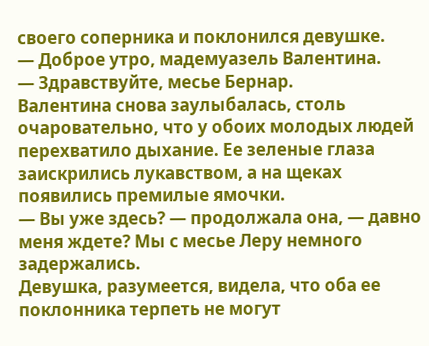своего соперника и поклонился девушке.
— Доброе утро, мадемуазель Валентина.
— Здравствуйте, месье Бернар.
Валентина снова заулыбалась, столь очаровательно, что у обоих молодых людей перехватило дыхание. Ее зеленые глаза заискрились лукавством, а на щеках появились премилые ямочки.
— Вы уже здесь? — продолжала она, — давно меня ждете? Мы с месье Леру немного задержались.
Девушка, разумеется, видела, что оба ее поклонника терпеть не могут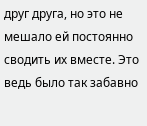друг друга, но это не мешало ей постоянно сводить их вместе. Это ведь было так забавно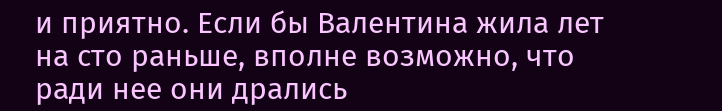и приятно. Если бы Валентина жила лет на сто раньше, вполне возможно, что ради нее они дрались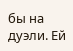бы на дуэли. Ей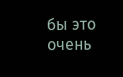бы это очень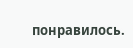понравилось.